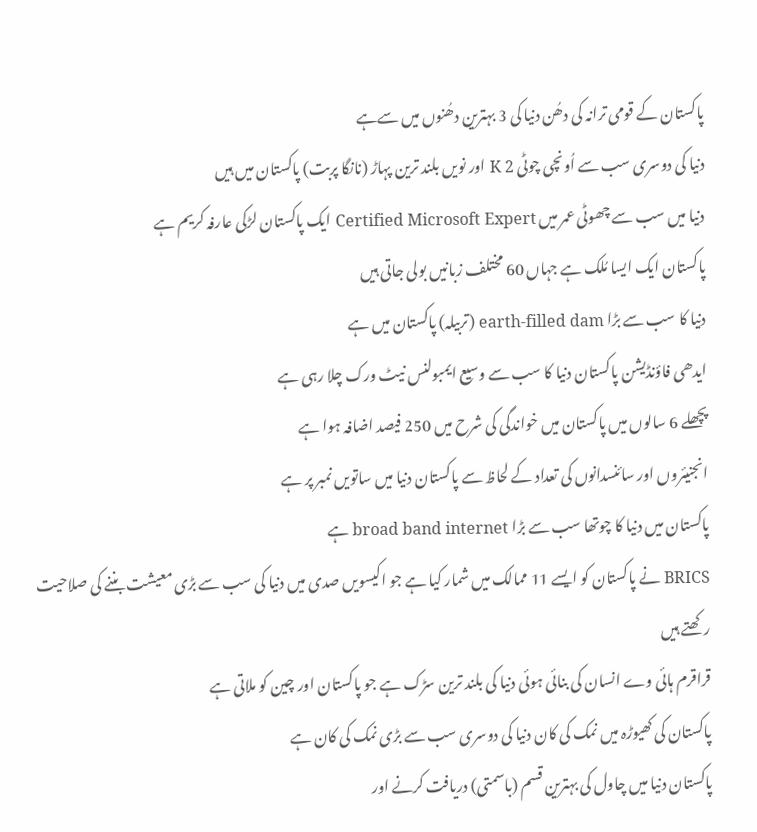پاکستان کے قومی ترانہ کی دھُن دنیا کی 3 بہترین دھُنوں میں سےہے
دنیا کی دوسری سب سے اُونچی چوٹی K 2 اور نویں بلند ترین پہاڑ (نانگا پربت) پاکستان میں ہیں
دنیا میں سب سے چھوٹی عمر میں Certified Microsoft Expert ایک پاکستان لڑکی عارفہ کریم ہے
پاکستان ایک ایسا مُلک ہے جہاں 60 مختلف زبانیں بولی جاتی ہیں
دنیا کا سب سے بڑا earth-filled dam (تربیلہ) پاکستان میں ہے
ایدھی فاؤنڈیشن پاکستان دنیا کا سب سے وسیع ایمبولنس نیٹ ورک چلا رہی ہے
پچھلے 6 سالوں میں پاکستان میں خواندگی کی شرح میں 250 فیصد اضافہ ہوا ہے
انجنیئروں اور سائنسدانوں کی تعداد کے لحاظ سے پاکستان دنیا میں ساتویں نمبر پر ہے
پاکستان میں دنیا کا چوتھا سب سے بڑا broad band internet ہے
BRICS نے پاکستان کو ایسے 11 ممالک میں شمار کیا ہے جو اکیسویں صدی میں دنیا کی سب سے بڑی معیشت بننے کی صلاحیت رکھتے ہیں
قراقرم ہائی وے انسان کی بنائی ہوئی دنیا کی بلند ترین سڑک ہے جو پاکستان اور چین کو ملاتی ہے
پاکستان کی کھیوڑہ میں نمک کی کان دنیا کی دوسری سب سے بڑی نمک کی کان ہے
پاکستان دنیا میں چاول کی بہترین قسم (باسمتی) دریافت کرنے اور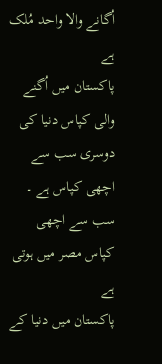اُگانے والا واحد مُلک ہے
پاکستان میں اُگنے والی کپاس دنیا کی دوسری سب سے اچھی کپاس ہے ۔ سب سے اچھی کپاس مصر میں ہوتی ہے
پاکستان میں دنیا کے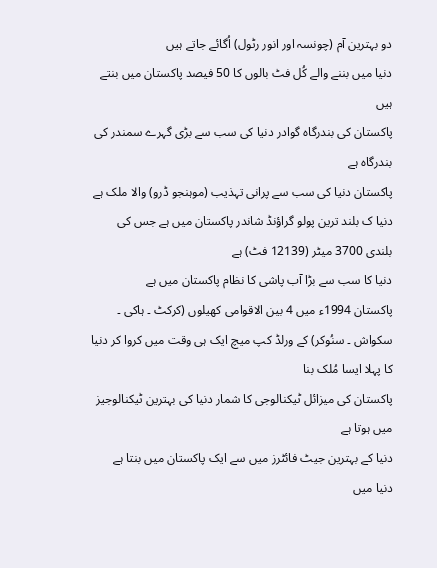دو بہترین آم (چونسہ اور انور رٹول) اُگائے جاتے ہیں
دنیا میں بننے والے کُل فٹ بالوں کا 50 فیصد پاکستان میں بنتے ہیں
پاکستان کی بندرگاہ گوادر دنیا کی سب سے بڑی گہرے سمندر کی بندرگاہ ہے
پاکستان دنیا کی سب سے پرانی تہذیب (موہنجو ڈرو) والا ملک ہے
دنیا ک بلند ترین پولو گراؤنڈ شاندر پاکستان میں ہے جس کی بلندی 3700 میٹر (12139 فٹ) ہے
دنیا کا سب سے بڑا آب پاشی کا نظام پاکستان میں ہے
پاکستان 1994ء میں 4 بین الاقوامی کھیلوں (کرکٹ ۔ ہاکی ۔ سکواش ۔ سنُوکر) کے ورلڈ کپ میچ ایک ہی وقت میں کروا کر دنیا کا پہلا ایسا مُلک بنا
پاکستان کی میزائل ٹیکنالوجی کا شمار دنیا کی بہترین ٹیکنالوجیز میں ہوتا ہے
دنیا کے بہترین جیٹ فائٹرز میں سے ایک پاکستان میں بنتا ہے
دنیا میں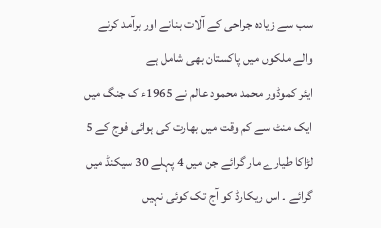سب سے زیادہ جراحی کے آلات بنانے اور برآمد کرنے والے ملکوں میں پاکستان بھی شامل ہے
ایئر کموڈور محمد محمود عالم نے 1965ء ک جنگ میں ایک منٹ سے کم وقت میں بھارت کی ہوائی فوج کے 5 لڑاکا طیارے مار گرائے جن میں 4 پہلے 30 سیکنڈ میں گرائے ۔ اس ریکارڈ کو آج تک کوئی نہیں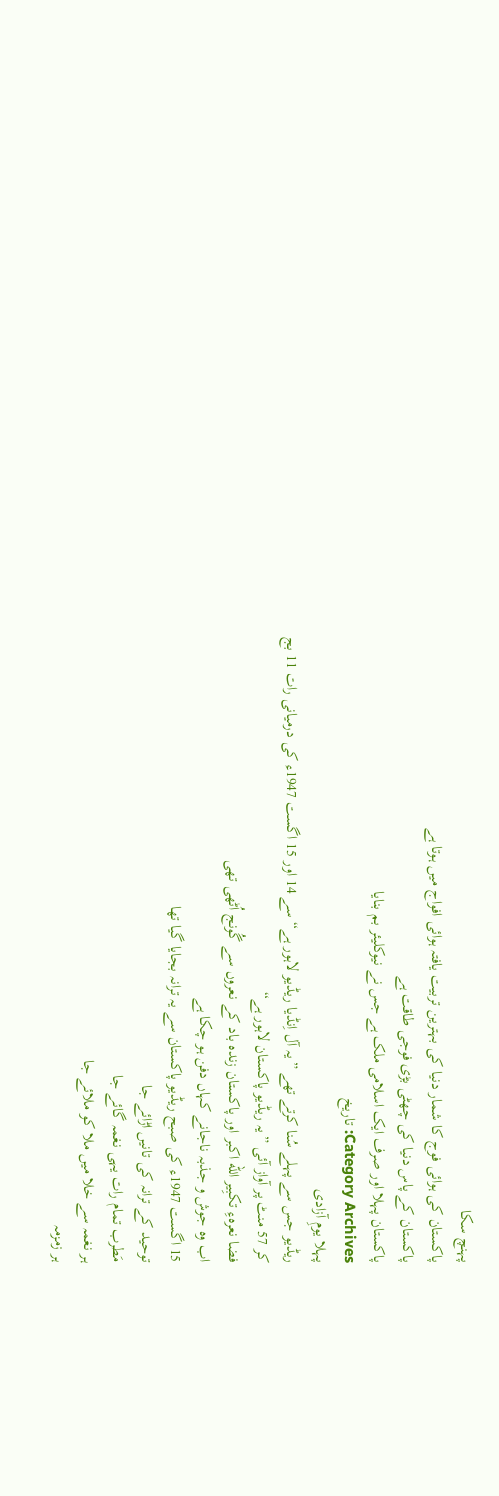پہنچ سکا
پاکستان کی ہوائی فوج کا شمار دنیا کی بہترین تربیت یافتہ ہوائی افواج میں ہوتا ہے
پاکستان کے پاس دنیا کی چھٹی بڑی فوجی طاقت ہے
پاکستان پہلا اور صرف ایک اسلامی ملک ہے جس نے نیوکلیئر بم بنایا
Category Archives: تاریخ
پہلا یومِ آزادی
ریڈیو جس سے پہلے سُنا کرتے تھے ”یہ آل اِنڈیا ریڈیو لاہور ہے“ سے 14 اور 15 اگست 1947ء کی درمیانی رات 11 بج کر 57 منٹ پر آواز آئی ”یہ ریڈیو پاکستان لاہور ہے“
فضا نعرہءِ تکبِیر الله اکبر اور پاکستان زندہ باد کے نعروں سے گُونج اُٹھی تھی
اب وہ جوش و جذبہ ناجانے کہاں دفن ہو چکا ہے
15 اگست 1947ء کی صبح ريڈيو پاکستان سے یہ ترانہ بجايا گيا تھا
توحید کے ترانہ کی تانیں اڑائے جا
مَطرب تمام رات یہی نغمہ گائے جا
ہر نغمہ سے خلا میں ملا کو ملائے جا
ہر زمزمہ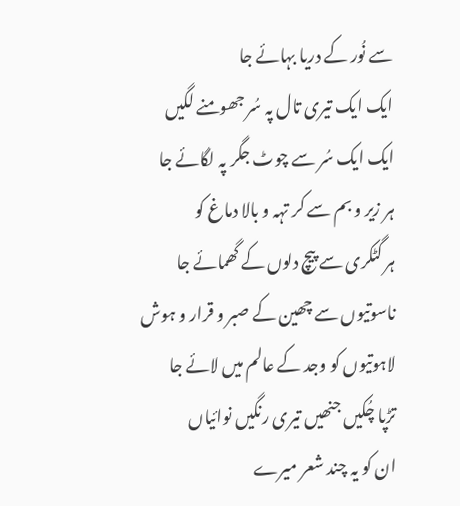سے نُور کے دریا بہائے جا
ایک ایک تیری تال پہ سُر جھومنے لگيں
ایک ایک سُر سے چوٹ جگر پہ لگائے جا
ہر زیر و بم سے کر تہہ و بالا دماغ کو
ہر گٹکری سے پیچ دلوں کے گھمائے جا
ناسوتیوں سے چھین کے صبر و قرار و ہوش
لاہوتیوں کو وجد کے عالم میں لائے جا
تڑپا چُکیں جنھیں تیری رنگیں نوائیاں
ان کو یہ چند شعر میرے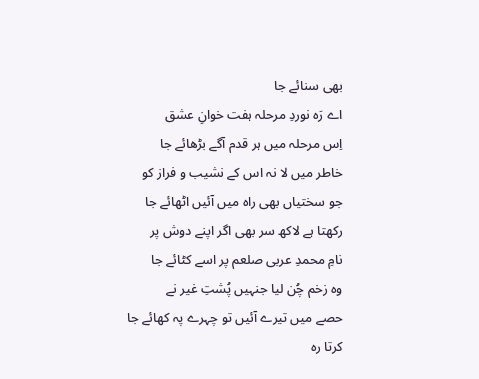بھی سنائے جا
اے رَہ نوردِ مرحلہ ہفت خوانِ عشق
اِس مرحلہ میں ہر قدم آگے بڑھائے جا
خاطر میں لا نہ اس کے نشیب و فراز کو
جو سختیاں بھی راہ میں آئیں اٹھائے جا
رکھتا ہے لاکھ سر بھی اگر اپنے دوش پر
نامِ محمدِ عربی صلعم پر اسے کٹائے جا
وہ زخم چُن لیا جنہیں پُشتِ غیر نے
حصے میں تیرے آئیں تو چہرے پہ کھائے جا
کرتا رہ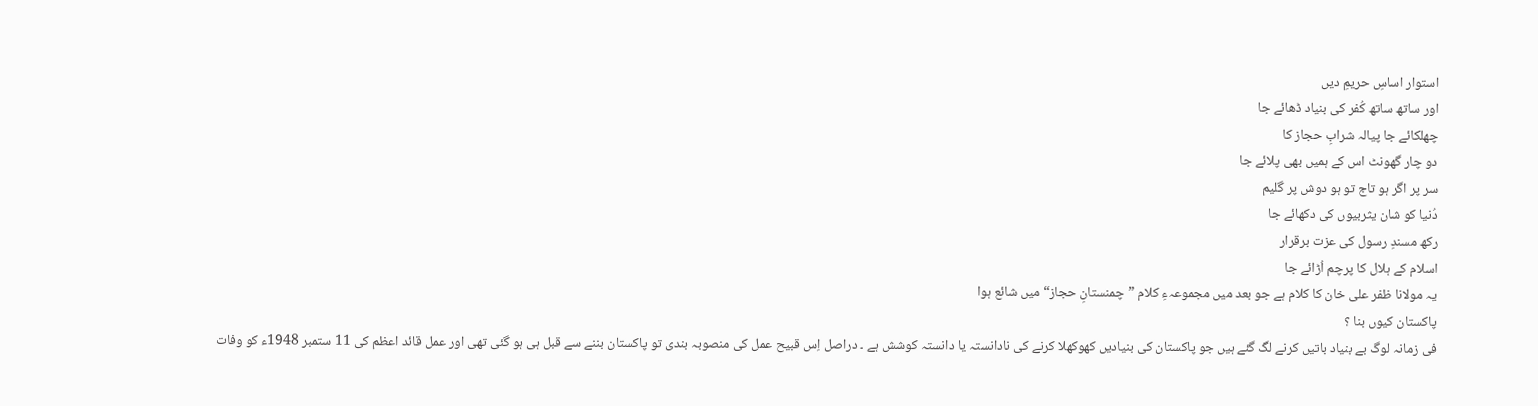استوار اساسِ حریمِ دیں
اور ساتھ ساتھ کُفر کی بنیاد ڈھائے جا
چھلکائے جا پیالہ شرابِ حجاز کا
دو چار گھونٹ اس کے ہمیں بھی پلائے جا
سر پر اگر ہو تاج تو ہو دوش پر گلیم
دُنیا کو شان یثربیوں کی دکھائے جا
رکھ مسندِ رسول کی عزت برقرار
اسلام کے ہلال کا پرچم اُڑائے جا
یہ مولانا ظفر علی خان کا کلام ہے جو بعد میں مجموعہءِ کلام ”چمنستانِ حجاز“ میں شائع ہوا
پاکستان کیوں بنا ؟
فی زمانہ لوگ بے بنیاد باتیں کرنے لگ گئے ہیں جو پاکستان کی بنیادیں کھوکھلا کرنے کی نادانستہ یا دانستہ کوشش ہے ۔ دراصل اِس قبیح عمل کی منصوبہ بندی تو پاکستان بننے سے قبل ہی ہو گئی تھی اور عمل قائد اعظم کی 11 ستمبر 1948ء کو وفات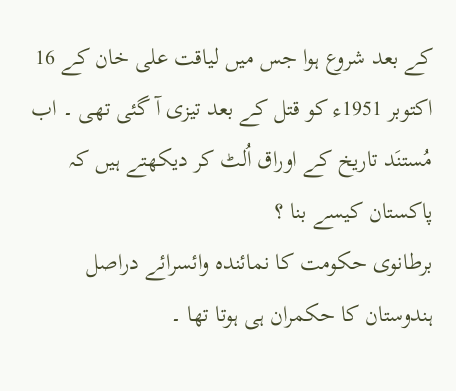کے بعد شروع ہوا جس میں لیاقت علی خان کے 16 اکتوبر 1951ء کو قتل کے بعد تیزی آ گئی تھی ۔ اب مُستنَد تاریخ کے اوراق اُلٹ کر دیکھتے ہیں کہ پاکستان کیسے بنا ؟
برطانوی حکومت کا نمائندہ وائسرائے دراصل ہندوستان کا حکمران ہی ہوتا تھا ۔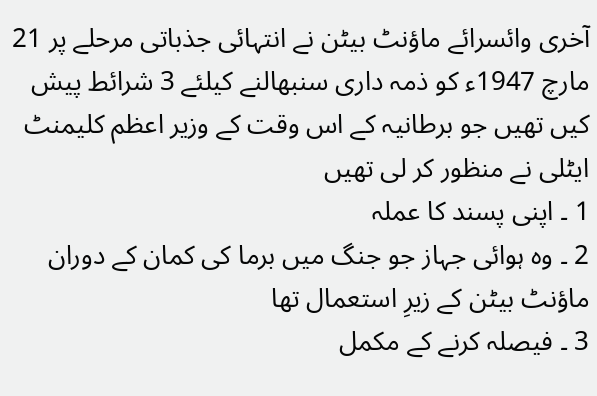آخری وائسرائے ماؤنٹ بيٹن نے انتہائی جذباتی مرحلے پر 21 مارچ 1947ء کو ذمہ داری سنبھالنے کیلئے 3 شرائط پيش کيں تھیں جو برطانیہ کے اس وقت کے وزیر اعظم کليمنٹ ايٹلی نے منظور کر لی تھیں
1 ۔ اپنی پسند کا عملہ
2 ۔ وہ ہوائی جہاز جو جنگ میں برما کی کمان کے دوران ماؤنٹ بيٹن کے زيرِ استعمال تھا
3 ۔ فيصلہ کرنے کے مکمل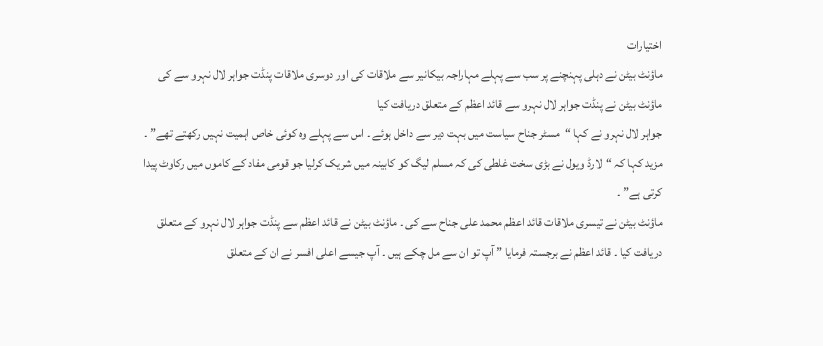اختيارات
ماؤنٹ بيٹن نے دہلی پہنچنے پر سب سے پہلے مہاراجہ بيکانير سے ملاقات کی اور دوسری ملاقات پنڈت جواہر لال نہرو سے کی
ماؤنٹ بيٹن نے پنڈت جواہر لال نہرو سے قائد اعظم کے متعلق دريافت کيا
جواہر لال نہرو نے کہا “مسٹر جناح سياست ميں بہت دير سے داخل ہوئے ۔ اس سے پہلے وہ کوئی خاص اہميت نہيں رکھتے تھے” ۔
مزید کہا کہ “لارڈ ويول نے بڑی سخت غلطی کی کہ مسلم ليگ کو کابينہ ميں شريک کرليا جو قومی مفاد کے کاموں ميں رکاوٹ پيدا کرتی ہے” ۔
ماؤنٹ بيٹن نے تيسری ملاقات قائد اعظم محمد علی جناح سے کی ۔ ماؤنٹ بيٹن نے قائد اعظم سے پنڈت جواہر لال نہرو کے متعلق دريافت کيا ۔ قائد اعظم نے برجستہ فرمايا ” آپ تو ان سے مل چکے ہيں ۔ آپ جيسے اعلی افسر نے ان کے متعلق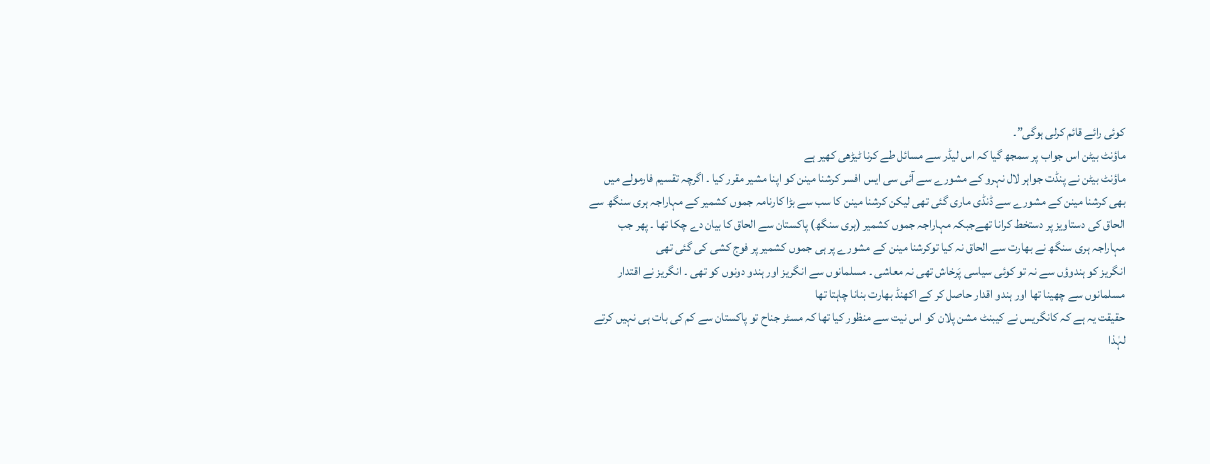کوئی رائے قائم کرلی ہوگی”۔
ماؤنٹ بيٹن اس جواب پر سمجھ گيا کہ اس ليڈر سے مسائل طے کرنا ٹيڑھی کھير ہے
ماؤنٹ بيٹن نے پنڈت جواہر لال نہرو کے مشورے سے آئی سی ايس افسر کرشنا مينن کو اپنا مشير مقرر کيا ۔ اگرچہ تقسيم فارمولے ميں بھی کرشنا مينن کے مشورے سے ڈنڈی ماری گئی تھی ليکن کرشنا مينن کا سب سے بڑا کارنامہ جموں کشمير کے مہاراجہ ہری سنگھ سے الحاق کی دستاويز پر دستخط کرانا تھےجبکہ مہاراجہ جموں کشمير (ہری سنگھ) پاکستان سے الحاق کا بيان دے چکا تھا ۔ پھر جب مہاراجہ ہری سنگھ نے بھارت سے الحاق نہ کیا توکرشنا مينن کے مشورے پر ہی جموں کشمير پر فوج کشی کی گئی تھی
انگريز کو ہندوؤں سے نہ تو کوئی سياسی پَرخاش تھی نہ معاشی ۔ مسلمانوں سے انگریز اور ہندو دونوں کو تھی ۔ انگريز نے اقتدار مسلمانوں سے چھينا تھا اور ہندو اقدار حاصل کر کے اکھنڈ بھارت بنانا چاہتا تھا
حقيقت يہ ہے کہ کانگريس نے کيبنٹ مشن پلان کو اس نيت سے منظور کيا تھا کہ مسٹر جناح تو پاکستان سے کم کی بات ہی نہيں کرتے لہٰذا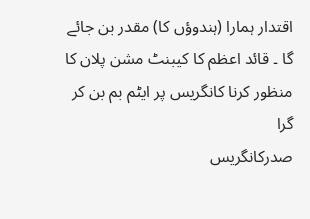اقتدار ہمارا (ہندوؤں کا) مقدر بن جائے گا ۔ قائد اعظم کا کيبنٹ مشن پلان کا منظور کرنا کانگريس پر ايٹم بم بن کر گرا
صدرکانگريس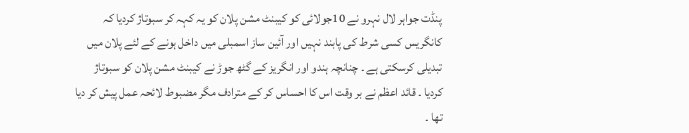پنڈت جواہر لال نہرو نے 10جولائی کو کيبنٹ مشن پلان کو يہ کہہ کر سبوتاژ کرديا کہ کانگريس کسی شرط کی پابند نہيں اور آئين ساز اسمبلی ميں داخل ہونے کے لئے پلان ميں تبديلی کرسکتی ہے ۔ چنانچہ ہندو اور انگريز کے گٹھ جوڑ نے کيبنٹ مشن پلان کو سبوتاژ کرديا ۔ قائد اعظم نے بر وقت اس کا احساس کر کے مترادف مگر مضبوط لائحہ عمل پیش کر دیا تھا ۔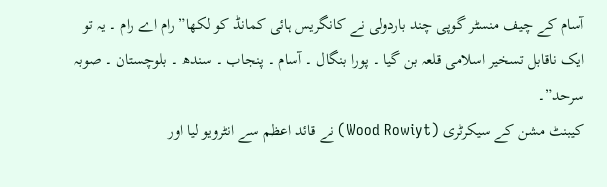آسام کے چيف منسٹر گوپی چند باردولی نے کانگريس ہائی کمانڈ کو لکھا” رام اے رام ۔ يہ تو ايک ناقابل تسخير اسلامی قلعہ بن گيا ۔ پورا بنگال ۔ آسام ۔ پنجاب ۔ سندھ ۔ بلوچستان ۔ صوبہ سرحد”۔
کيبنٹ مشن کے سيکرٹری (Wood Rowiyt) نے قائد اعظم سے انٹرويو ليا اور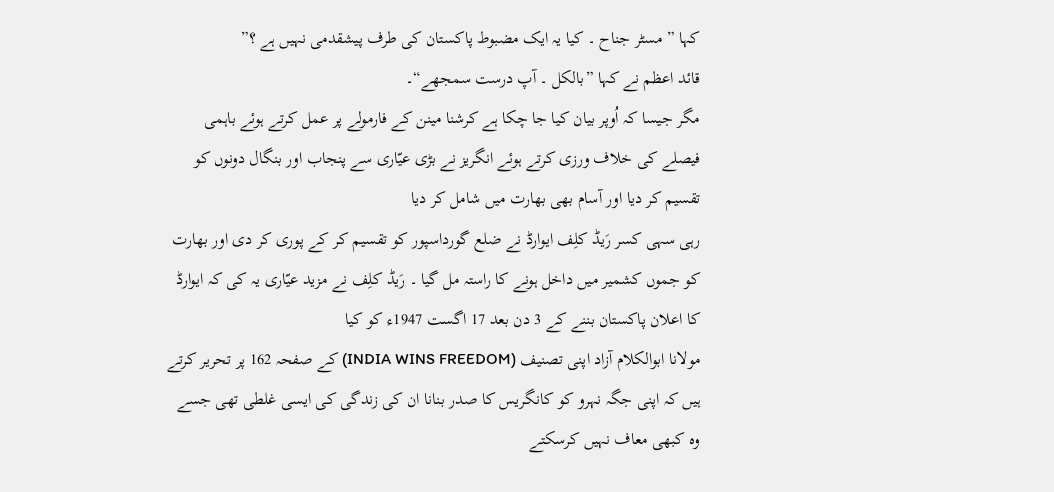کہا ” مسٹر جناح ۔ کیا یہ ایک مضبوط پاکستان کی طرف پیشقدمی نہیں ہے ؟”
قائد اعظم نے کہا ”بالکل ۔ آپ درست سمجھے“۔
مگر جیسا کہ اُوپر بیان کیا جا چکا ہے کرشنا مینن کے فارمولے پر عمل کرتے ہوئے باہمی فیصلے کی خلاف ورزی کرتے ہوئے انگریز نے بڑی عیّاری سے پنجاب اور بنگال دونوں کو تقسیم کر دیا اور آسام بھی بھارت میں شامل کر دیا
رہی سہی کسر رَیڈ کلِف ایوارڈ نے ضلع گورداسپور کو تقسیم کر کے پوری کر دی اور بھارت کو جموں کشمیر میں داخل ہونے کا راستہ مل گیا ۔ رَیڈ کلِف نے مزید عیّاری یہ کی کہ ایوارڈ کا اعلان پاکستان بننے کے 3 دن بعد 17 اگست 1947ء کو کیا
مولانا ابوالکلام آزاد اپنی تصنیف (INDIA WINS FREEDOM) کے صفحہ 162 پر تحرير کرتے ہيں کہ اپنی جگہ نہرو کو کانگريس کا صدر بنانا ان کی زندگی کی ايسی غلطی تھی جسے وہ کبھی معاف نہيں کرسکتے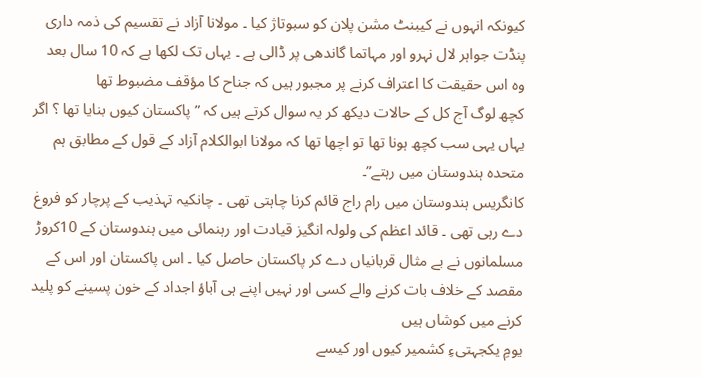کيونکہ انہوں نے کيبنٹ مشن پلان کو سبوتاژ کيا ۔ مولانا آزاد نے تقسيم کی ذمہ داری پنڈت جواہر لال نہرو اور مہاتما گاندھی پر ڈالی ہے ۔ يہاں تک لکھا ہے کہ 10 سال بعد وہ اس حقيقت کا اعتراف کرنے پر مجبور ہيں کہ جناح کا مؤقف مضبوط تھا
کچھ لوگ آج کل کے حالات ديکھ کر يہ سوال کرتے ہيں کہ ” پاکستان کيوں بنايا تھا ؟ اگر يہاں يہی سب کچھ ہونا تھا تو اچھا تھا کہ مولانا ابوالکلام آزاد کے قول کے مطابق ہم متحدہ ہندوستان ميں رہتے”۔
کانگريس ہندوستان ميں رام راج قائم کرنا چاہتی تھی ۔ چانکيہ تہذيب کے پرچار کو فروغ دے رہی تھی ۔ قائد اعظم کی ولولہ انگيز قيادت اور رہنمائی ميں ہندوستان کے 10کروڑ مسلمانوں نے بے مثال قربانياں دے کر پاکستان حاصل کیا ۔ اس پاکستان اور اس کے مقصد کے خلاف بات کرنے والے کسی اور نہیں اپنے ہی آباؤ اجداد کے خون پسینے کو پلید کرنے میں کوشاں ہیں
یومِ یکجہتیءِ کشمیر کیوں اور کیسے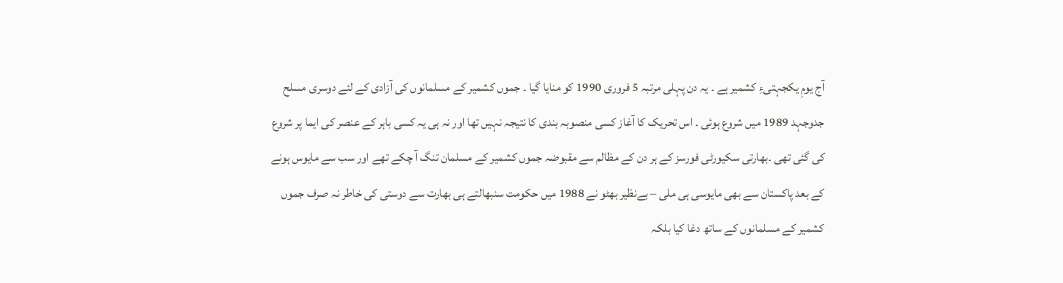آج یومِ یکجہتیءِ کشمیر ہے ۔ یہ دن پہلی مرتبہ 5 فروری 1990 کو منایا گیا ۔ جموں کشمیر کے مسلمانوں کی آزادی کے لئے دوسری مسلح جدوجہد 1989 میں شروع ہوئی ۔ اس تحریک کا آغاز کسی منصوبہ بندی کا نتیجہ نہیں تھا اور نہ ہی یہ کسی باہر کے عنصر کی ایما پر شروع کی گئی تھی ۔بھارتی سکیورٹی فورسز کے ہر دن کے مظالم سے مقبوضہ جموں کشمیر کے مسلمان تنگ آ چکے تھے اور سب سے مایوس ہونے کے بعد پاکستان سے بھی مایوسی ہی ملی – بےنظیر بھٹو نے 1988 میں حکومت سنبھالتے ہی بھارت سے دوستی کی خاطر نہ صرف جموں کشمیر کے مسلمانوں کے ساتھ دغا کیا بلکہ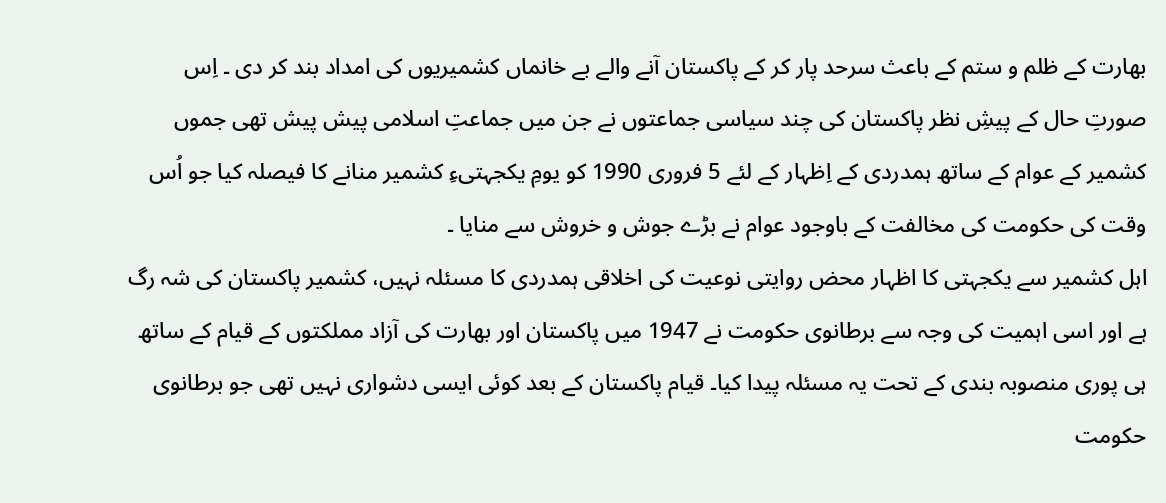بھارت کے ظلم و ستم کے باعث سرحد پار کر کے پاکستان آنے والے بے خانماں کشمیریوں کی امداد بند کر دی ۔ اِس صورتِ حال کے پیشِ نظر پاکستان کی چند سیاسی جماعتوں نے جن میں جماعتِ اسلامی پیش پیش تھی جموں کشمیر کے عوام کے ساتھ ہمدردی کے اِظہار کے لئے 5 فروری 1990 کو یومِ یکجہتیءِ کشمیر منانے کا فیصلہ کیا جو اُس وقت کی حکومت کی مخالفت کے باوجود عوام نے بڑے جوش و خروش سے منایا ۔
اہل کشمیر سے یکجہتی کا اظہار محض روایتی نوعیت کی اخلاقی ہمدردی کا مسئلہ نہیں، کشمیر پاکستان کی شہ رگ ہے اور اسی اہمیت کی وجہ سے برطانوی حکومت نے 1947 میں پاکستان اور بھارت کی آزاد مملکتوں کے قیام کے ساتھ ہی پوری منصوبہ بندی کے تحت یہ مسئلہ پیدا کیا۔ قیام پاکستان کے بعد کوئی ایسی دشواری نہیں تھی جو برطانوی حکومت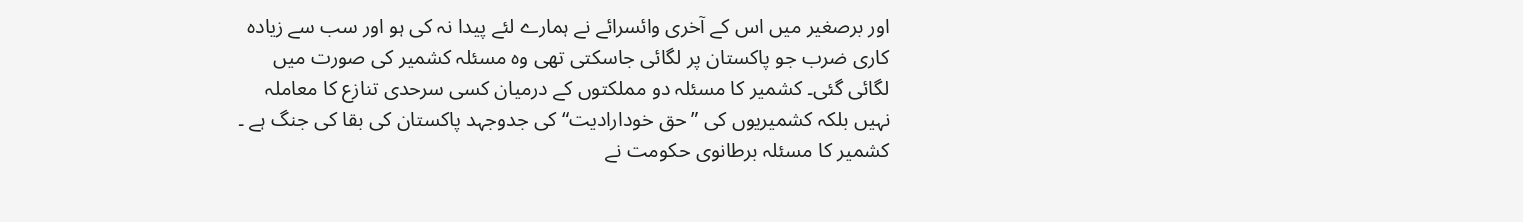اور برصغیر میں اس کے آخری وائسرائے نے ہمارے لئے پیدا نہ کی ہو اور سب سے زیادہ کاری ضرب جو پاکستان پر لگائی جاسکتی تھی وہ مسئلہ کشمیر کی صورت میں لگائی گئی۔ کشمیر کا مسئلہ دو مملکتوں کے درمیان کسی سرحدی تنازع کا معاملہ نہیں بلکہ کشمیریوں کی ”حق خودارادیت“ کی جدوجہد پاکستان کی بقا کی جنگ ہے ۔ کشمیر کا مسئلہ برطانوی حکومت نے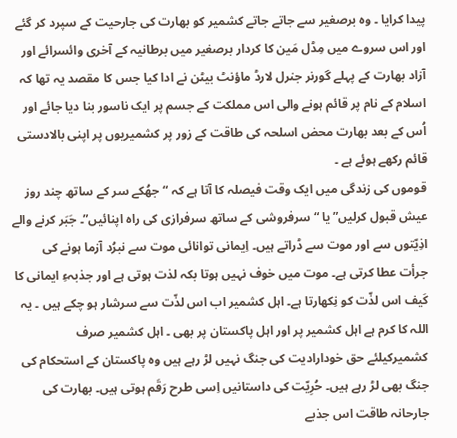پیدا کرایا ۔ وہ برصغیر سے جاتے جاتے کشمیر کو بھارت کی جارحیت کے سپرد کر گئے اور اس سروے میں مِڈل مَین کا کردار برصغیر میں برطانیہ کے آخری وائسرائے اور آزاد بھارت کے پہلے گورنر جنرل لارڈ ماؤنٹ بیٹن نے ادا کیا جس کا مقصد یہ تھا کہ اسلام کے نام پر قائم ہونے والی اس مملکت کے جسم پر ایک ناسور بنا دیا جائے اور اُس کے بعد بھارت محض اسلحہ کی طاقت کے زور پر کشمیریوں پر اپنی بالادستی قائم رکھے ہوئے ہے ۔
قوموں کی زندگی میں ایک وقت فیصلہ کا آتا ہے کہ “جھُکے سر کے ساتھ چند روز عیش قبول کرلیں” یا “سرفروشی کے ساتھ سرفرازی کی راہ اپنائیں”۔ جَبَر کرنے والے اذِیّتوں سے اور موت سے ڈراتے ہیں۔ اِیمانی توانائی موت سے نبرُد آزما ہونے کی جرأت عطا کرتی ہے۔ موت میں خوف نہیں ہوتا بکہ لذت ہوتی ہے اور جذبہءِ ایمانی کا کَیف اس لذّت کو نِکھارتا ہے۔ اہل کشمیر اب اس لذّت سے سرشار ہو چکے ہیں ۔ یہ اللہ کا کرم ہے اہل کشمیر پر اور اہل پاکستان پر بھی ۔ اہل کشمیر صرف کشمیرکیلئے حق خودارادیت کی جنگ نہیں لڑ رہے ہیں وہ پاکستان کے استحکام کی جنگ بھی لڑ رہے ہیں۔ حُرِیّت کی داستانیں اِسی طرح رَقَم ہوتی ہیں۔ بھارت کی جارحانہ طاقت اس جذبے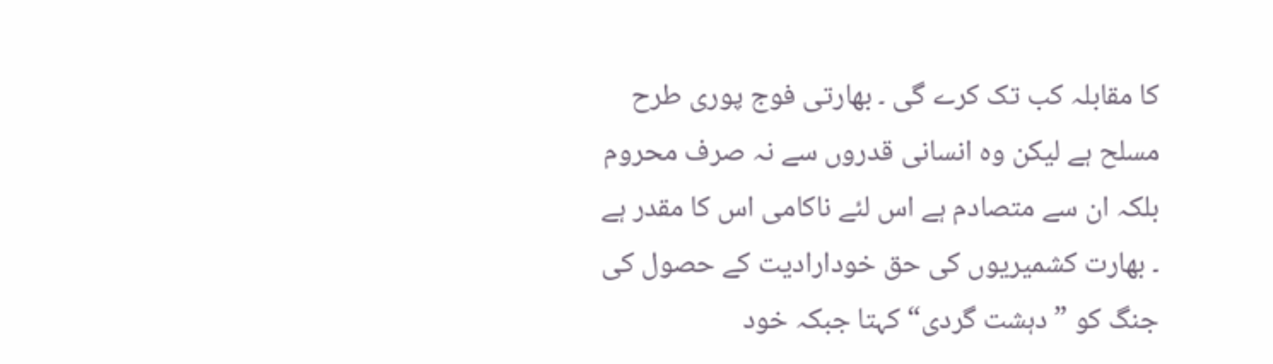کا مقابلہ کب تک کرے گی ۔ بھارتی فوج پوری طرح مسلح ہے لیکن وہ انسانی قدروں سے نہ صرف محروم بلکہ ان سے متصادم ہے اس لئے ناکامی اس کا مقدر ہے ۔ بھارت کشمیریوں کی حق خودارادیت کے حصول کی جنگ کو ”دہشت گردی“ کہتا جبکہ خود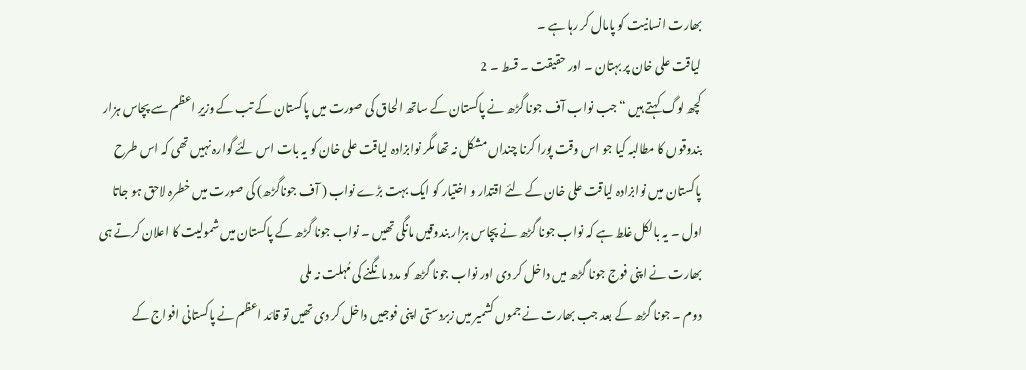بھارت انسانیت کو پامال کر رہا ہے ۔
لیاقت علی خان پر بہتان ۔ اور حقیقت ۔ قسط ۔ 2
کچھ لوگ کہتے ہیں “جب نواب آف جونا گڑھ نے پاکستان کے ساتھ الحاق کی صورت میں پاکستان کے تب کے وزیرِ اعظم سے پچاس ہزار بندوقوں کا مطالبہ کیا جو اس وقت پورا کرنا چنداں مشکل نہ تھا مگر نوابزادہ لیاقت علی خان کو یہ بات اس لئے گوارہ نہیں تھی کہ اس طرح پاکستان میں نوابزادہ لیاقت علی خان کے لئے اقتدار و اختیار کو ایک بہت بڑے نواب ( آف جوناگڑھ) کی صورت میں خطرہ لاحق ہو جاتا
اول ۔ یہ بالکل غلط ہے کہ نواب جونا گڑھ نے پچاس ہزار بندوقیں مانگی تھیں ۔ نواب جونا گڑھ کے پاکستان میں شمولیت کا اعلان کرتے ہی بھارت نے اپنی فوج جونا گڑھ میں داخل کر دی اور نواب جونا گڑھ کو مدد مانگنے کی مُہلت نہ ملی
دوم ۔ جونا گڑھ کے بعد جب بھارت نے جموں کشمیر میں زبردستی اپنی فوجیں داخل کر دی تھیں تو قائد اعظم نے پاکستانی افواج کے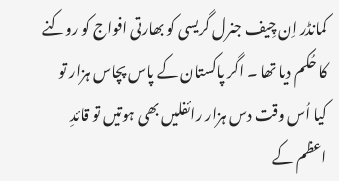کمانڈر اِن چِیف جنرل گریسی کو بھارتی افواج کو روکنے کا حُکم دیا تھا ۔ اگر پاکستان کے پاس پچاس ہزار تو کیا اُس وقت دس ہزار رائفلیں بھی ہوتیں تو قائدِ اعظم کے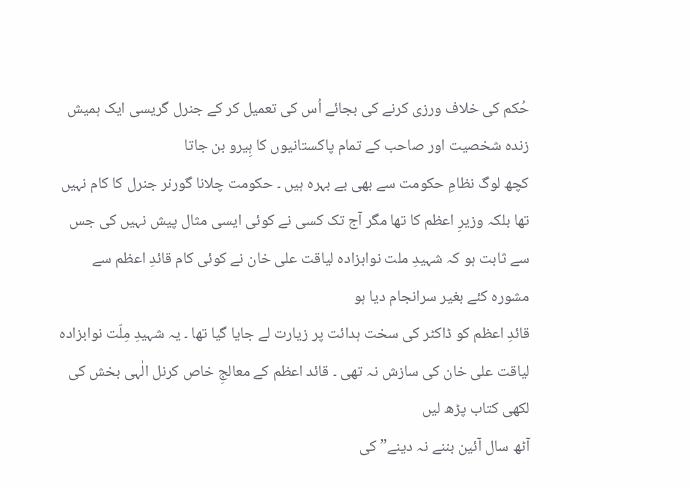حُکم کی خلاف ورزی کرنے کی بجائے اُس کی تعمیل کر کے جنرل گریسی ایک ہمیش زندہ شخصیت اور صاحب کے تمام پاکستانیوں کا ہِیرو بن جاتا
کچھ لوگ نظامِ حکومت سے بھی بے بہرہ ہیں ۔ حکومت چلانا گورنر جنرل کا کام نہیں تھا بلکہ وزیرِ اعظم کا تھا مگر آج تک کسی نے کوئی ایسی مثال پیش نہیں کی جس سے ثابت ہو کہ شہیدِ ملت نوابزادہ لیاقت علی خان نے کوئی کام قائدِ اعظم سے مشورہ کئے بغیر سرانجام دیا ہو
قائدِ اعظم کو ڈاکٹر کی سخت ہدائت پر زیارت لے جایا گیا تھا ۔ یہ شہیدِ مِلّت نوابزادہ لیاقت علی خان کی سازش نہ تھی ۔ قائد اعظم کے معالجِ خاص کرنل الٰہی بخش کی لکھی کتاب پڑھ لیں
آٹھ سال آئین بننے نہ دینے” کی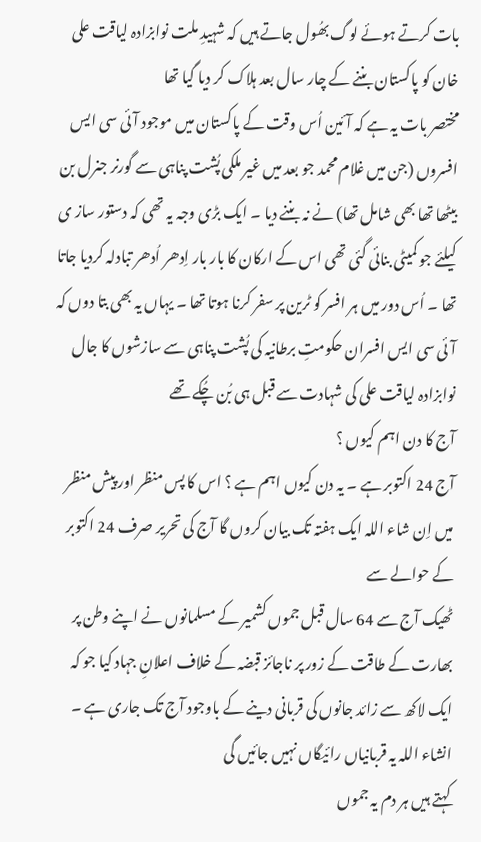بات کرتے ہوئے لوگ بھُول جاتے ہیں کہ شہیدِ ملت نوابزادہ لیاقت علی خان کو پاکستان بننے کے چار سال بعد ہلاک کر دیا گیا تھا
مختصر بات یہ ہے کہ آئین اُس وقت کے پاکستان میں موجود آئی سی ایس افسروں (جن میں غلام محمد جو بعد میں غیر ملکی پُشت پناہی سے گورنر جنرل بن بیٹھا تھا بھی شامل تھا) نے نہ بننے دیا ۔ ایک بڑی وجہ یہ تھی کہ دستور ساز ی کیلئے جو کمیٹی بنائی گئی تھی اس کے ارکان کا بار بار اِدھر اُدھر تبادلہ کردیا جاتا تھا ۔ اُس دور میں ہر افسر کو ٹرین پر سفر کرنا ہوتا تھا ۔ یہاں یہ بھی بتا دوں کہ آئی سی ایس افسران حکومتِ برطانیہ کی پُشت پناہی سے سازشوں کا جال نوابزادہ لیاقت علی کی شہادت سے قبل ہی بُن چُکے تھے
آج کا دن اہم کیوں ؟
آج 24 اکتوبر ہے ۔ يہ دن کيوں اہم ہے ؟ اس کا پس منظر اور پيش منظر ميں اِن شاء اللہ ايک ہفتہ تک بيان کروں گا آج کی تحرير صرف 24 اکتوبر کے حوالے سے
ٹھیک آج سے 64 سال قبل جموں کشمیر کے مسلمانوں نے اپنے وطن پر بھارت کے طاقت کے زور پر ناجائز قبضہ کے خلاف اعلانِ جہاد کیا جو کہ ایک لاکھ سے زائد جانوں کی قربانی دینے کے باوجود آج تک جاری ہے ۔ انشاء اللہ یہ قربانیاں رائیگاں نہیں جائیں گی
کہتے ہیں ہر دم یہ جموں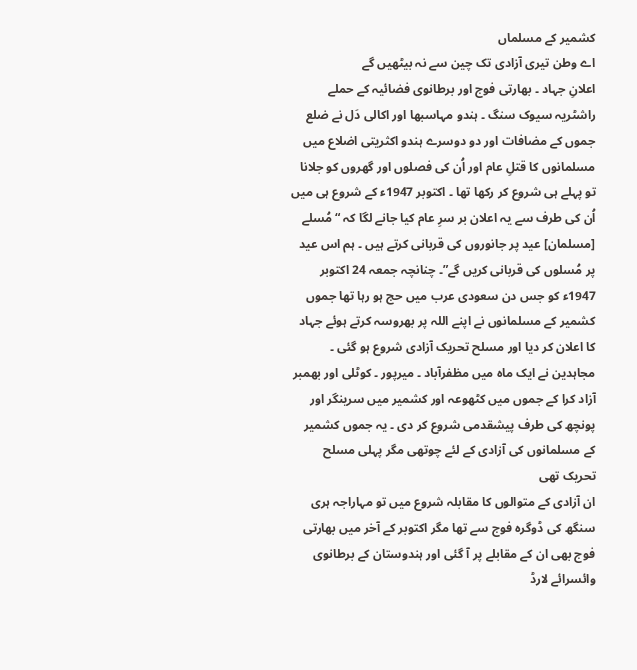کشمیر کے مسلماں
اے وطن تیری آزادی تک چین سے نہ بیٹھیں گے
اعلانِ جہاد ۔ بھارتی فوج اور برطانوی فضائیہ کے حملے
راشٹريہ سيوک سنگ ۔ ہندو مہاسبھا اور اکالی دَل نے ضلع جموں کے مضافات اور دو دوسرے ہندو اکثريتی اضلاع ميں مسلمانوں کا قتلِ عام اور اُن کی فصلوں اور گھروں کو جلانا تو پہلے ہی شروع کر رکھا تھا ۔ اکتوبر 1947ء کے شروع ہی ميں اُن کی طرف سے يہ اعلان بر سرِ عام کيا جانے لگا کہ “مُسلے [مسلمان] عيد پر جانوروں کی قربانی کرتے ہيں ۔ ہم اس عيد پر مُسلوں کی قربانی کريں گے”۔ چنانچہ جمعہ 24 اکتوبر 1947ء کو جس دن سعودی عرب میں حج ہو رہا تھا جموں کشمیر کے مسلمانوں نے اپنے اللہ پر بھروسہ کرتے ہوئے جہاد کا اعلان کر دیا اور مسلح تحریک آزادی شروع ہو گئی ۔ مجاہدین نے ایک ماہ میں مظفرآباد ۔ میرپور ۔ کوٹلی اور بھمبر آزاد کرا کے جموں میں کٹھوعہ اور کشمیر میں سرینگر اور پونچھ کی طرف پیشقدمی شروع کر دی ۔ یہ جموں کشمیر کے مسلمانوں کی آزادی کے لئے چوتھی مگر پہلی مسلح تحریک تھی
ان آزادی کے متوالوں کا مقابلہ شروع میں تو مہاراجہ ہری سنگھ کی ڈوگرہ فوج سے تھا مگر اکتوبر کے آخر میں بھارتی فوج بھی ان کے مقابلے پر آ گئی اور ہندوستان کے برطانوی وائسرائے لارڈ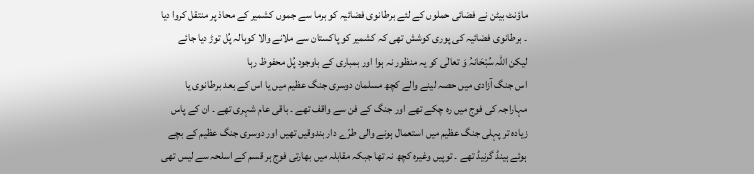ماؤنٹ بیٹن نے فضائی حملوں کے لئے برطانوی فضائیہ کو برما سے جموں کشمیر کے محاذ پر منتقل کروا دیا ۔ برطانوی فضائیہ کی پوری کوشش تھی کہ کشمير کو پاکستان سے ملانے والا کوہالہ پُل توڑ دیا جائے لیکن اللہ سُبْحَانہُ وَ تعالٰی کو یہ منظور نہ ہوا اور بمباری کے باوجود پُل محفوظ رہا
اس جنگ آزادی میں حصہ لینے والے کچھ مسلمان دوسری جنگ عظیم میں یا اس کے بعد برطانوی یا مہاراجہ کی فوج میں رہ چکے تھے اور جنگ کے فن سے واقف تھے ۔ باقی عام شہری تھے ۔ ان کے پاس زیادہ تر پہلی جنگ عظیم میں استعمال ہونے والی طرّے دار بندوقیں تھیں اور دوسری جنگ عظیم کے بچے ہوئے ہینڈ گرنیڈ تھے ۔ توپیں وغیرہ کچھ نہ تھا جبکہ مقابلہ میں بھارتی فوج ہر قسم کے اسلحہ سے لیس تھی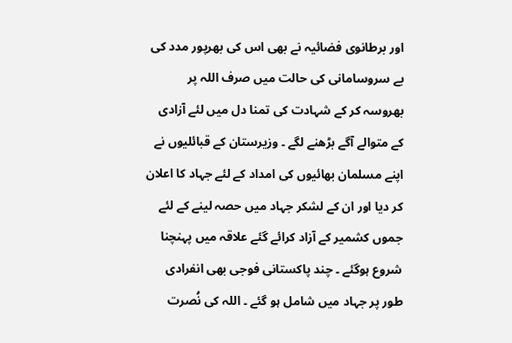اور برطانوی فضائیہ نے بھی اس کی بھرپور مدد کی
بے سروسامانی کی حالت میں صرف اللہ پر بھروسہ کر کے شہادت کی تمنا دل میں لئے آزادی کے متوالے آگے بڑھنے لگے ۔ وزیرستان کے قبائلیوں نے اپنے مسلمان بھائیوں کی امداد کے لئے جہاد کا اعلان کر دیا اور ان کے لشکر جہاد میں حصہ لینے کے لئے جموں کشمیر کے آزاد کرائے گئے علاقہ ميں پہنچنا شروع ہوگئے ۔ چند پاکستانی فوجی بھی انفرادی طور پر جہاد میں شامل ہو گئے ۔ اللہ کی نُصرت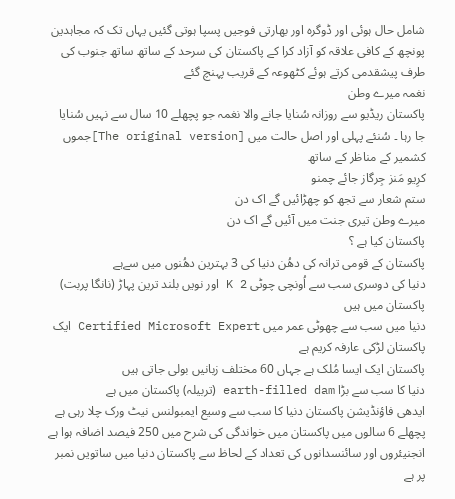شامل حال ہوئی اور ڈوگرہ اور بھارتی فوجیں پسپا ہوتی گئيں یہاں تک کہ مجاہدین پونچھ کے کافی علاقہ کو آزاد کرا کے پاکستان کی سرحد کے ساتھ ساتھ جنوب کی طرف پیشقدمی کرتے ہوئے کٹھوعہ کے قریب پہنچ گئے
نغمہ ميرے وطن
پاکستان ريڈيو سے روزانہ سُنايا جانے والا نغمہ جو پچھلے 10 سال سے نہيں سُنايا جا رہا ۔ سُنئے پہلی اور اصل حالت ميں [The original version]جموں کشمير کے مناظر کے ساتھ
کرِيو مَنز جِرگاز جائے چمنو
ستم شعار سے تجھ کو چھڑائیں گے اک دن
میرے وطن تیری جنت میں آئیں گے اک دن
پاکستان کیا ہے ؟
پاکستان کے قومی ترانہ کی دھُن دنیا کی 3 بہترین دھُنوں میں سےہے
دنیا کی دوسری سب سے اُونچی چوٹی K 2 اور نویں بلند ترین پہاڑ (نانگا پربت) پاکستان میں ہیں
دنیا میں سب سے چھوٹی عمر میں Certified Microsoft Expert ایک پاکستان لڑکی عارفہ کریم ہے
پاکستان ایک ایسا مُلک ہے جہاں 60 مختلف زبانیں بولی جاتی ہیں
دنیا کا سب سے بڑا earth-filled dam (تربیلہ) پاکستان میں ہے
ایدھی فاؤنڈیشن پاکستان دنیا کا سب سے وسیع ایمبولنس نیٹ ورک چلا رہی ہے
پچھلے 6 سالوں میں پاکستان میں خواندگی کی شرح میں 250 فیصد اضافہ ہوا ہے
انجنیئروں اور سائنسدانوں کی تعداد کے لحاظ سے پاکستان دنیا میں ساتویں نمبر پر ہے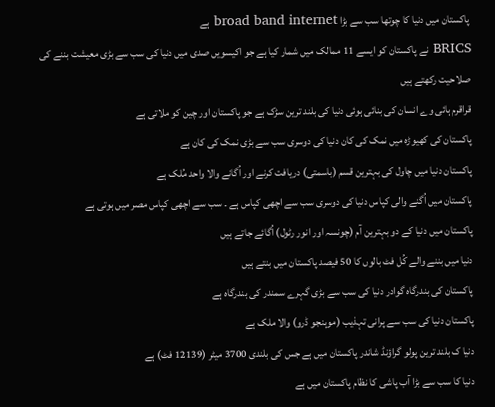پاکستان میں دنیا کا چوتھا سب سے بڑا broad band internet ہے
BRICS نے پاکستان کو ایسے 11 ممالک میں شمار کیا ہے جو اکیسویں صدی میں دنیا کی سب سے بڑی معیشت بننے کی صلاحیت رکھتے ہیں
قراقرم ہائی وے انسان کی بنائی ہوئی دنیا کی بلند ترین سڑک ہے جو پاکستان اور چین کو ملاتی ہے
پاکستان کی کھیوڑہ میں نمک کی کان دنیا کی دوسری سب سے بڑی نمک کی کان ہے
پاکستان دنیا میں چاول کی بہترین قسم (باسمتی) دریافت کرنے اور اُگانے والا واحد مُلک ہے
پاکستان میں اُگنے والی کپاس دنیا کی دوسری سب سے اچھی کپاس ہے ۔ سب سے اچھی کپاس مصر میں ہوتی ہے
پاکستان میں دنیا کے دو بہترین آم (چونسہ اور انور رٹول) اُگائے جاتے ہیں
دنیا میں بننے والے کُل فٹ بالوں کا 50 فیصد پاکستان میں بنتے ہیں
پاکستان کی بندرگاہ گوادر دنیا کی سب سے بڑی گہرے سمندر کی بندرگاہ ہے
پاکستان دنیا کی سب سے پرانی تہذیب (موہنجو ڈرو) والا ملک ہے
دنیا ک بلند ترین پولو گراؤنڈ شاندر پاکستان میں ہے جس کی بلندی 3700 میٹر (12139 فٹ) ہے
دنیا کا سب سے بڑا آب پاشی کا نظام پاکستان میں ہے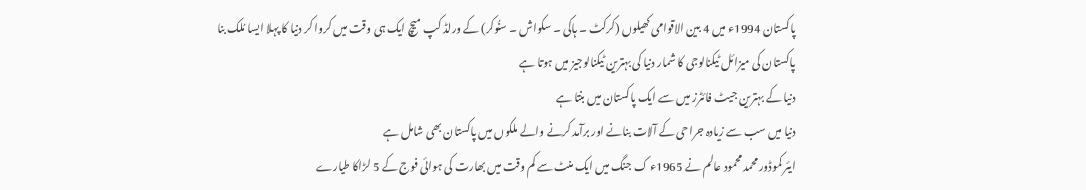پاکستان 1994ء میں 4 بین الاقوامی کھیلوں (کرکٹ ۔ ہاکی ۔ سکواش ۔ سنُوکر) کے ورلڈ کپ میچ ایک ہی وقت میں کروا کر دنیا کا پہلا ایسا مُلک بنا
پاکستان کی میزائل ٹیکنالوجی کا شمار دنیا کی بہترین ٹیکنالوجیز میں ہوتا ہے
دنیا کے بہترین جیٹ فائٹرز میں سے ایک پاکستان میں بنتا ہے
دنیا میں سب سے زیادہ جراحی کے آلات بنانے اور برآمد کرنے والے ملکوں میں پاکستان بھی شامل ہے
ایئر کموڈور محمد محمود عالم نے 1965ء ک جنگ میں ایک منٹ سے کم وقت میں بھارت کی ہوائی فوج کے 5 لڑاکا طیارے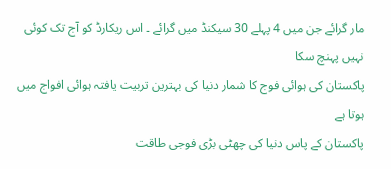مار گرائے جن میں 4 پہلے 30 سیکنڈ میں گرائے ۔ اس ریکارڈ کو آج تک کوئی نہیں پہنچ سکا
پاکستان کی ہوائی فوج کا شمار دنیا کی بہترین تربیت یافتہ ہوائی افواج میں ہوتا ہے
پاکستان کے پاس دنیا کی چھٹی بڑی فوجی طاقت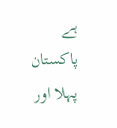ہے
پاکستان پہلا اور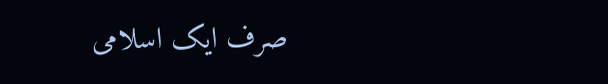صرف ایک اسلامی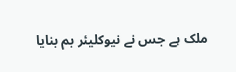ملک ہے جس نے نیوکلیئر بم بنایا